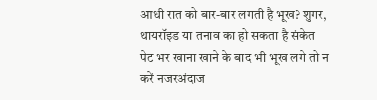आधी रात को बार-बार लगती है भूख? शुगर, थायरॉइड या तनाव का हो सकता है संकेत
पेट भर खाना खाने के बाद भी भूख लगे तो न करें नजरअंदाज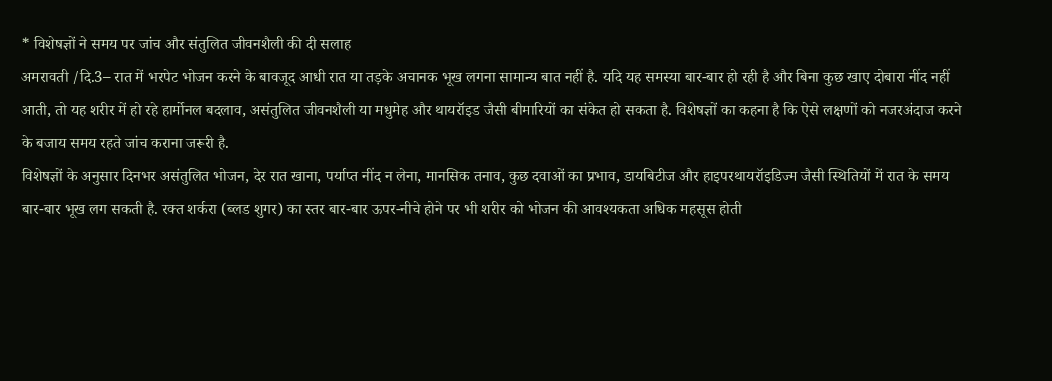* विशेषज्ञों ने समय पर जांच और संतुलित जीवनशैली की दी सलाह
अमरावती /दि.3– रात में भरपेट भोजन करने के बावजूद आधी रात या तड़के अचानक भूख लगना सामान्य बात नहीं है. यदि यह समस्या बार-बार हो रही है और बिना कुछ खाए दोबारा नींद नहीं आती, तो यह शरीर में हो रहे हार्मोनल बदलाव, असंतुलित जीवनशैली या मधुमेह और थायरॉइड जैसी बीमारियों का संकेत हो सकता है. विशेषज्ञों का कहना है कि ऐसे लक्षणों को नजरअंदाज करने के बजाय समय रहते जांच कराना जरूरी है.
विशेषज्ञों के अनुसार दिनभर असंतुलित भोजन, देर रात खाना, पर्याप्त नींद न लेना, मानसिक तनाव, कुछ दवाओं का प्रभाव, डायबिटीज और हाइपरथायरॉइडिज्म जैसी स्थितियों में रात के समय बार-बार भूख लग सकती है. रक्त शर्करा (ब्लड शुगर) का स्तर बार-बार ऊपर-नीचे होने पर भी शरीर को भोजन की आवश्यकता अधिक महसूस होती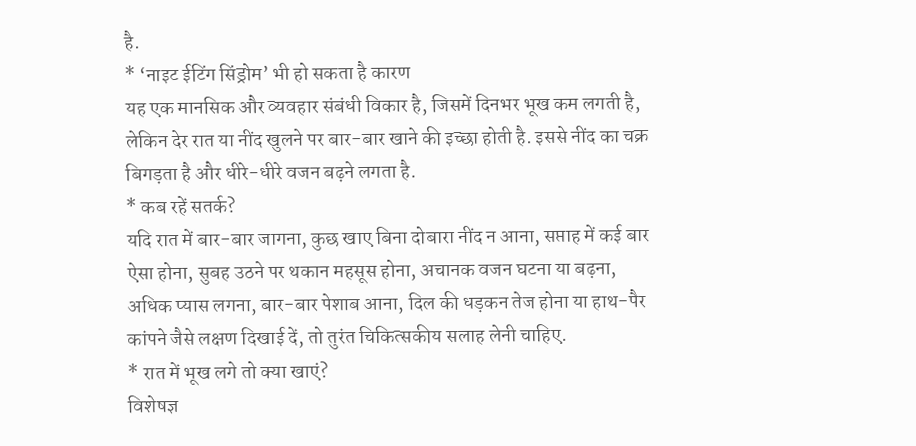है.
* ‘नाइट ईटिंग सिंड्रोम’ भी हो सकता है कारण
यह एक मानसिक और व्यवहार संबंधी विकार है, जिसमें दिनभर भूख कम लगती है, लेकिन देर रात या नींद खुलने पर बार-बार खाने की इच्छा होती है. इससे नींद का चक्र बिगड़ता है और धीरे-धीरे वजन बढ़ने लगता है.
* कब रहें सतर्क?
यदि रात में बार-बार जागना, कुछ खाए बिना दोबारा नींद न आना, सप्ताह में कई बार ऐसा होना, सुबह उठने पर थकान महसूस होना, अचानक वजन घटना या बढ़ना, अधिक प्यास लगना, बार-बार पेशाब आना, दिल की धड़कन तेज होना या हाथ-पैर कांपने जैसे लक्षण दिखाई दें, तो तुरंत चिकित्सकीय सलाह लेनी चाहिए.
* रात में भूख लगे तो क्या खाएं?
विशेषज्ञ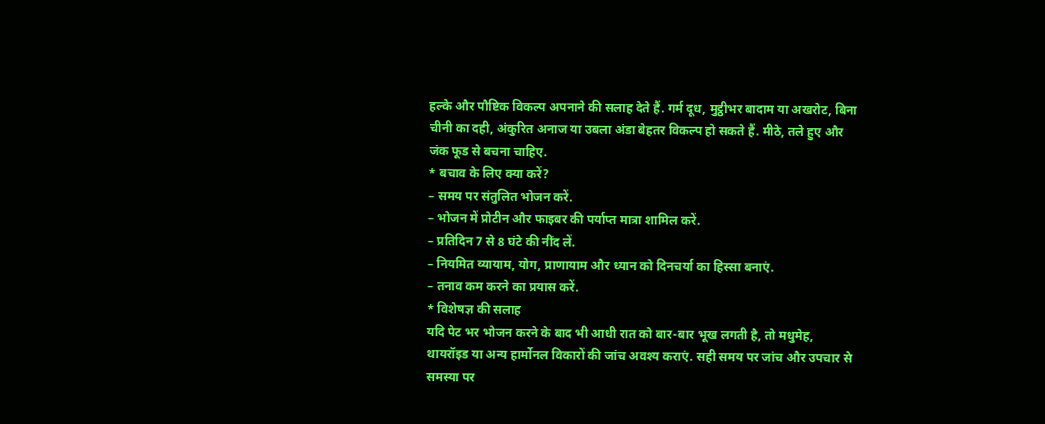हल्के और पौष्टिक विकल्प अपनाने की सलाह देते हैं. गर्म दूध, मुट्ठीभर बादाम या अखरोट, बिना चीनी का दही, अंकुरित अनाज या उबला अंडा बेहतर विकल्प हो सकते हैं. मीठे, तले हुए और जंक फूड से बचना चाहिए.
* बचाव के लिए क्या करें?
– समय पर संतुलित भोजन करें.
– भोजन में प्रोटीन और फाइबर की पर्याप्त मात्रा शामिल करें.
– प्रतिदिन 7 से 8 घंटे की नींद लें.
– नियमित व्यायाम, योग, प्राणायाम और ध्यान को दिनचर्या का हिस्सा बनाएं.
– तनाव कम करने का प्रयास करें.
* विशेषज्ञ की सलाह
यदि पेट भर भोजन करने के बाद भी आधी रात को बार-बार भूख लगती है, तो मधुमेह, थायरॉइड या अन्य हार्मोनल विकारों की जांच अवश्य कराएं. सही समय पर जांच और उपचार से समस्या पर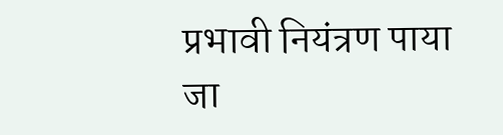प्रभावी नियंत्रण पाया जा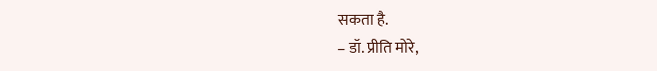सकता है.
– डॉ. प्रीति मोरे,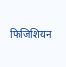फिजिशियन